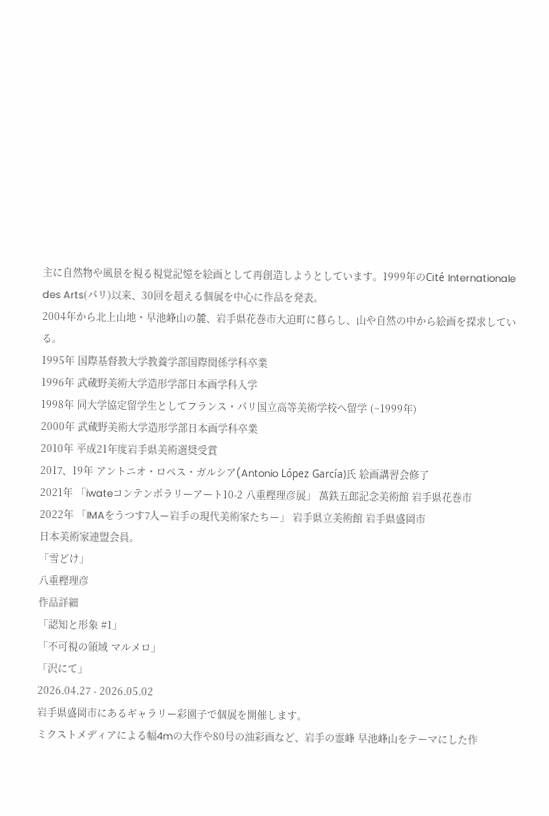主に自然物や風景を視る視覚記憶を絵画として再創造しようとしています。1999年のCité Internationale des Arts(パリ)以来、30回を超える個展を中心に作品を発表。
2004年から北上山地・早池峰山の麓、岩手県花巻市大迫町に暮らし、山や自然の中から絵画を探求している。
1995年 国際基督教大学教養学部国際関係学科卒業
1996年 武蔵野美術大学造形学部日本画学科入学
1998年 同大学協定留学生としてフランス・パリ国立高等美術学校へ留学 (~1999年)
2000年 武蔵野美術大学造形学部日本画学科卒業
2010年 平成21年度岩手県美術選奨受賞
2017、19年 アントニオ・ロペス・ガルシア(Antonio López García)氏 絵画講習会修了
2021年 「iwateコンテンポラリーアート10-2 八重樫理彦展」 萬鉄五郎記念美術館 岩手県花巻市
2022年 「IMAをうつす7人ー岩手の現代美術家たちー」 岩手県立美術館 岩手県盛岡市
日本美術家連盟会員。
「雪どけ」
八重樫理彦
作品詳細
「認知と形象 #1」
「不可視の領域 マルメロ」
「沢にて」
2026.04.27 - 2026.05.02
岩手県盛岡市にあるギャラリー彩園子で個展を開催します。
ミクストメディアによる幅4mの大作や80号の油彩画など、岩手の霊峰 早池峰山をテーマにした作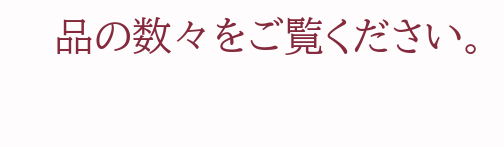品の数々をご覧ください。